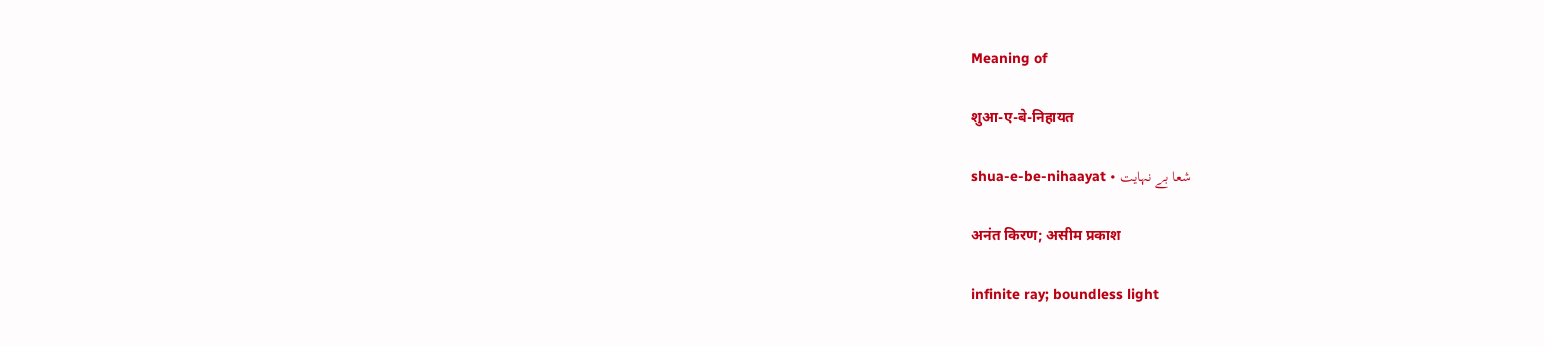Meaning of

शुआ-ए-बे-निहायत

shua-e-be-nihaayat • شعا بے نہایت

अनंत किरण; असीम प्रकाश

infinite ray; boundless light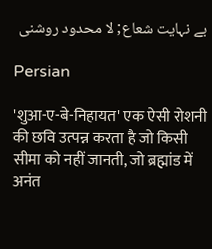بے نہایت شعاع; لا محدود روشنی

Persian

'शुआ-ए-बे-निहायत' एक ऐसी रोशनी की छवि उत्पन्न करता है जो किसी सीमा को नहीं जानती, जो ब्रह्मांड में अनंत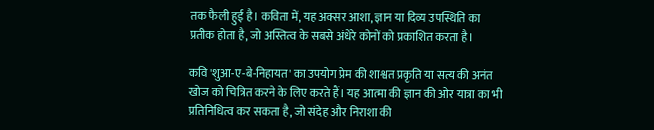तक फैली हुई है। कविता में, यह अक्सर आशा, ज्ञान या दिव्य उपस्थिति का प्रतीक होता है, जो अस्तित्व के सबसे अंधेरे कोनों को प्रकाशित करता है।

कवि 'शुआ-ए-बे-निहायत' का उपयोग प्रेम की शाश्वत प्रकृति या सत्य की अनंत खोज को चित्रित करने के लिए करते हैं। यह आत्मा की ज्ञान की ओर यात्रा का भी प्रतिनिधित्व कर सकता है, जो संदेह और निराशा की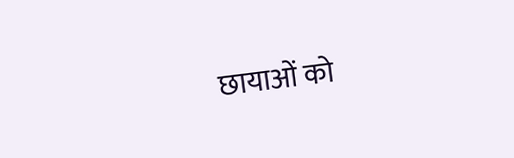छायाओं को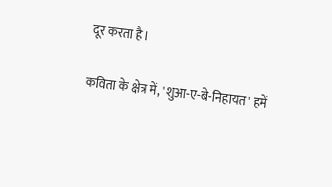दूर करता है।

कविता के क्षेत्र में, 'शुआ-ए-बे-निहायत' हमें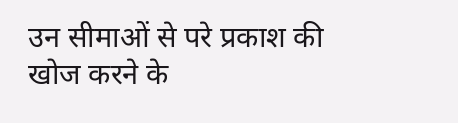उन सीमाओं से परे प्रकाश की खोज करने के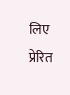लिए प्रेरित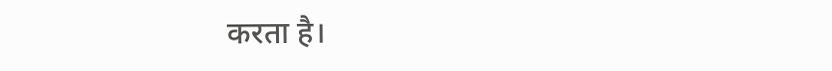करता है।